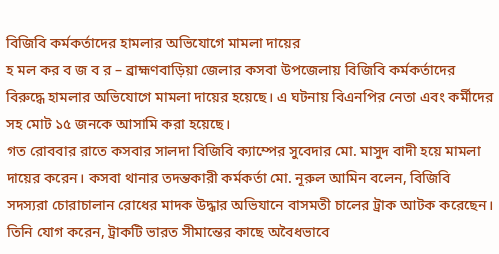বিজিবি কর্মকর্তাদের হামলার অভিযোগে মামলা দায়ের
হ মল কর ব জ ব র – ব্রাহ্মণবাড়িয়া জেলার কসবা উপজেলায় বিজিবি কর্মকর্তাদের বিরুদ্ধে হামলার অভিযোগে মামলা দায়ের হয়েছে। এ ঘটনায় বিএনপির নেতা এবং কর্মীদের সহ মোট ১৫ জনকে আসামি করা হয়েছে।
গত রোববার রাতে কসবার সালদা বিজিবি ক্যাম্পের সুবেদার মো. মাসুদ বাদী হয়ে মামলা দায়ের করেন। কসবা থানার তদন্তকারী কর্মকর্তা মো. নূরুল আমিন বলেন, বিজিবি সদস্যরা চোরাচালান রোধের মাদক উদ্ধার অভিযানে বাসমতী চালের ট্রাক আটক করেছেন। তিনি যোগ করেন, ট্রাকটি ভারত সীমান্তের কাছে অবৈধভাবে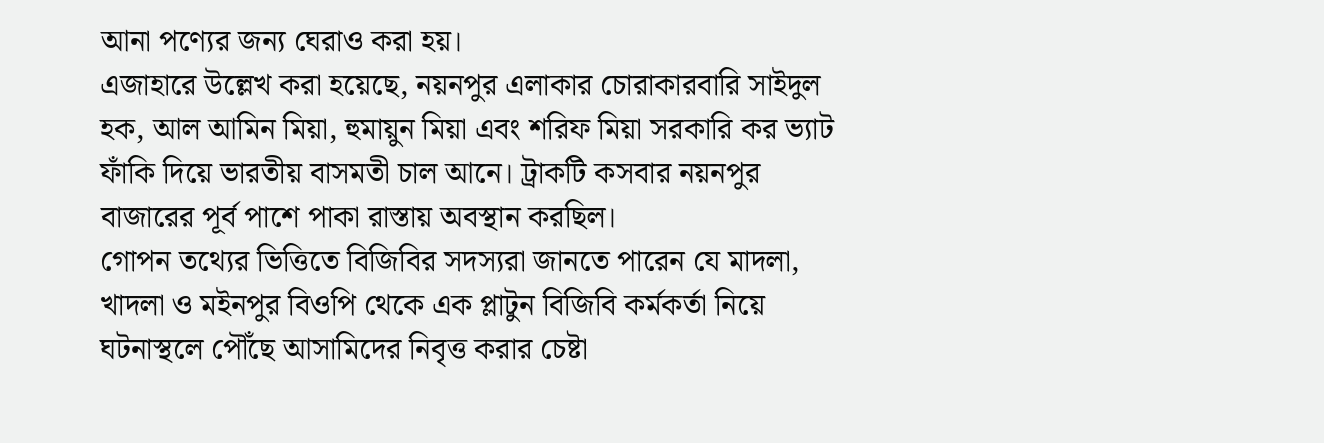আনা পণ্যের জন্য ঘেরাও করা হয়।
এজাহারে উল্লেখ করা হয়েছে, নয়নপুর এলাকার চোরাকারবারি সাইদুল হক, আল আমিন মিয়া, হুমায়ুন মিয়া এবং শরিফ মিয়া সরকারি কর ভ্যাট ফাঁকি দিয়ে ভারতীয় বাসমতী চাল আনে। ট্রাকটি কসবার নয়নপুর বাজারের পূর্ব পাশে পাকা রাস্তায় অবস্থান করছিল।
গোপন তথ্যের ভিত্তিতে বিজিবির সদস্যরা জানতে পারেন যে মাদলা, খাদলা ও মইনপুর বিওপি থেকে এক প্লাটুন বিজিবি কর্মকর্তা নিয়ে ঘটনাস্থলে পৌঁছে আসামিদের নিবৃত্ত করার চেষ্টা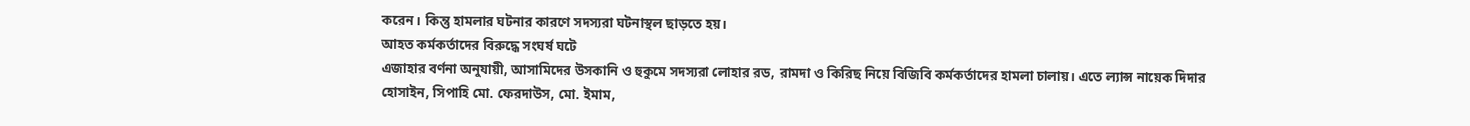করেন। কিন্তু হামলার ঘটনার কারণে সদস্যরা ঘটনাস্থল ছাড়তে হয়।
আহত কর্মকর্তাদের বিরুদ্ধে সংঘর্ষ ঘটে
এজাহার বর্ণনা অনুযায়ী, আসামিদের উসকানি ও হুকুমে সদস্যরা লোহার রড, রামদা ও কিরিছ নিয়ে বিজিবি কর্মকর্তাদের হামলা চালায়। এতে ল্যান্স নায়েক দিদার হোসাইন, সিপাহি মো. ফেরদাউস, মো. ইমাম,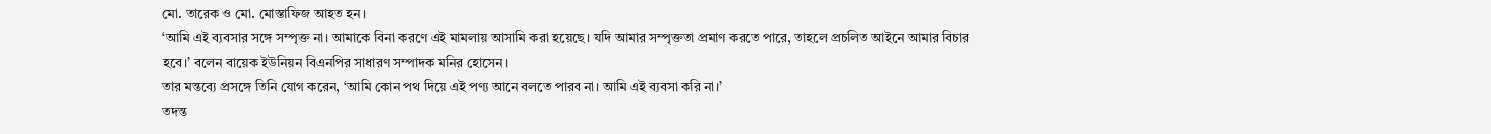মো. তারেক ও মো. মোস্তাফিজ আহত হন।
‘আমি এই ব্যবসার সঙ্গে সম্পৃক্ত না। আমাকে বিনা করণে এই মামলায় আসামি করা হয়েছে। যদি আমার সম্পৃক্ততা প্রমাণ করতে পারে, তাহলে প্রচলিত আইনে আমার বিচার হবে।’ বলেন বায়েক ইউনিয়ন বিএনপির সাধারণ সম্পাদক মনির হোসেন।
তার মন্তব্যে প্রসঙ্গে তিনি যোগ করেন, ‘আমি কোন পথ দিয়ে এই পণ্য আনে বলতে পারব না। আমি এই ব্যবসা করি না।’
তদন্ত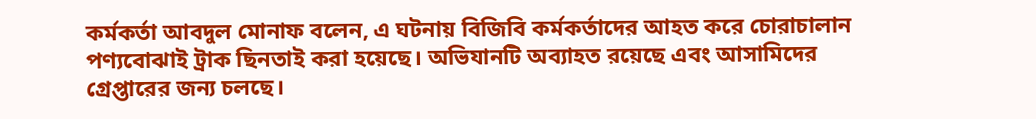কর্মকর্তা আবদুল মোনাফ বলেন, এ ঘটনায় বিজিবি কর্মকর্তাদের আহত করে চোরাচালান পণ্যবোঝাই ট্রাক ছিনতাই করা হয়েছে। অভিযানটি অব্যাহত রয়েছে এবং আসামিদের গ্রেপ্তারের জন্য চলছে।